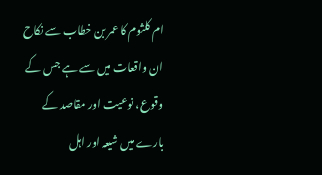ام کلثوم کا عمر بن خطاب سے نکاح ان واقعات میں سے ہے جس کے وقوع، نوعیت اور مقاصد کے بارے میں شیعہ اور اہل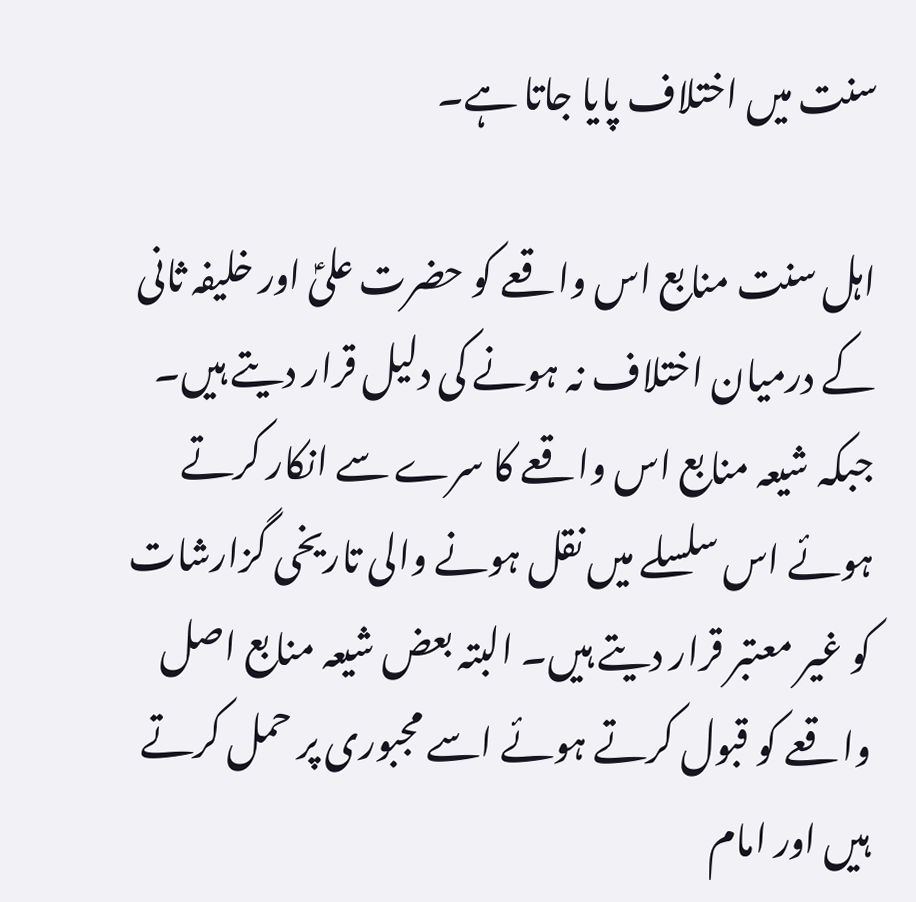سنت میں اختلاف پایا جاتا ہے۔

اہل سنت منابع اس واقعے کو حضرت علیؑ اور خلیفہ ثانی کے درمیان اختلاف نہ ہونے کی دلیل قرار دیتے ہیں۔ جبکہ شیعہ منابع اس واقعے کا سرے سے انکار کرتے ہوئے اس سلسلے میں نقل ہونے والی تاریخی گزارشات کو غیر معتبر قرار دیتے ہیں۔ البتہ بعض شیعہ منابع اصل واقعے کو قبول کرتے ہوئے اسے مجبوری پر حمل کرتے ہیں اور امام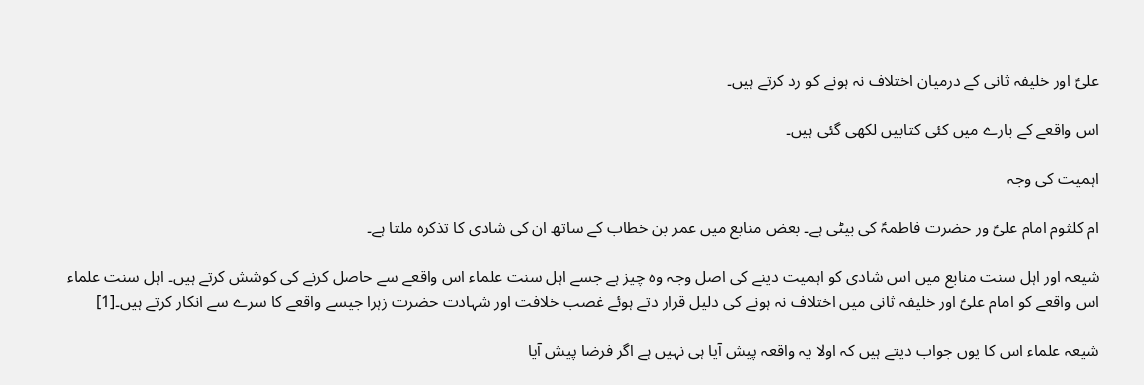علیؑ اور خلیفہ ثانی کے درمیان اختلاف نہ ہونے کو رد کرتے ہیں۔

اس واقعے کے بارے میں کئی کتابیں لکھی گئی ہیں۔

اہمیت کی وجہ

ام کلثوم امام علیؑ ور حضرت فاطمہؑ کی بیٹی ہے۔ بعض منابع میں عمر بن خطاب کے ساتھ ان کی شادی کا تذکرہ ملتا ہے۔

شیعہ اور اہل سنت منابع میں اس شادی کو اہمیت دینے کی اصل وجہ وہ چیز ہے جسے اہل سنت علماء اس واقعے سے حاصل کرنے کی کوشش کرتے ہیں۔ اہل سنت علماء اس واقعے کو امام علیؑ اور خلیفہ ثانی میں اختلاف نہ ہونے کی دلیل قرار دتے ہوئے غصب خلافت اور شہادت حضرت زہرا جیسے واقعے کا سرے سے انکار کرتے ہیں۔[1]

شیعہ علماء اس کا یوں جواب دیتے ہیں کہ اولا یہ واقعہ پیش آیا ہی نہیں ہے اگر فرضا پیش آیا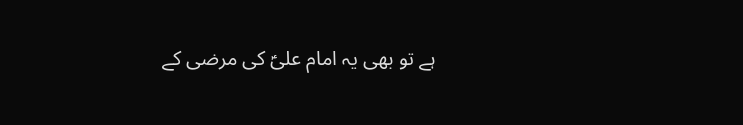ہے تو بھی یہ امام علیؑ کی مرضی کے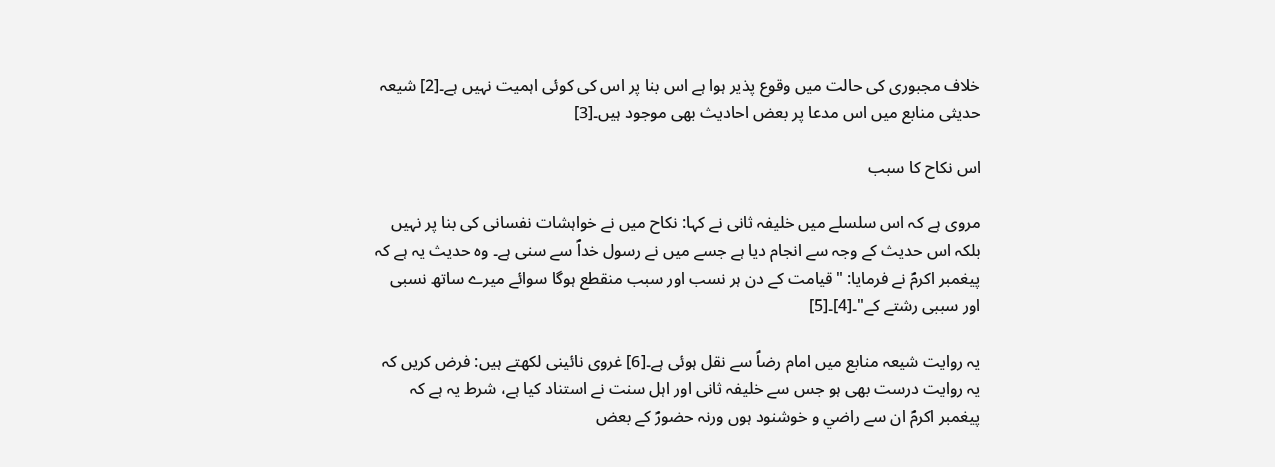خلاف مجبوری کی حالت میں وقوع پذیر ہوا ہے اس بنا پر اس کی کوئی اہمیت نہیں ہے۔[2] شیعہ حدیثی منابع میں اس مدعا پر بعض احادیث بھی موجود ہیں۔[3]

اس نکاح کا سبب

مروی ہے کہ اس سلسلے میں خلیفہ ثانی نے کہا: نکاح میں نے خواہشات نفسانی کی بنا پر نہیں بلکہ اس حدیث کے وجہ سے انجام دیا ہے جسے میں نے رسول خداؐ سے سنی ہے۔ وہ حدیث یہ ہے کہ پیغمبر اکرمؐ نے فرمایا: "قیامت کے دن ہر نسب اور سبب منقطع ہوگا سوائے میرے ساتھ نسبی اور سببی رشتے کے"۔[4]۔[5]

یہ روایت شیعہ منابع میں امام رضاؑ سے نقل ہوئی ہے۔[6] غروی نائینی لکھتے ہیں: فرض کریں کہ یہ روایت درست بھی ہو جس سے خلیفہ ثانی اور اہل سنت نے استناد کیا ہے، شرط یہ ہے کہ پیغمبر اکرمؐ ان سے راضي و خوشنود ہوں ورنہ حضورؐ کے بعض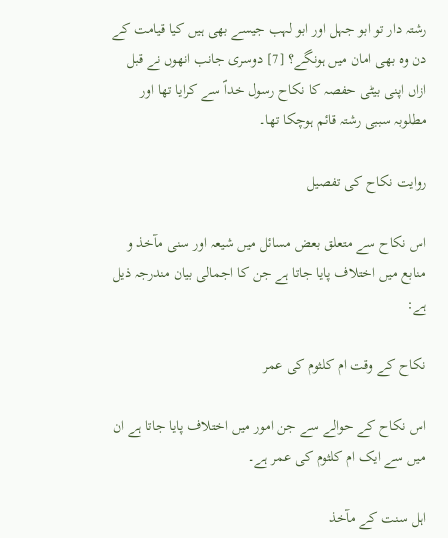رشتہ دار تو ابو جہل اور ابو لہب جیسے بھی ہیں کیا قیامت کے دن وہ بھی امان میں ہونگے؟ [7] دوسری جانب انھوں نے قبل ازاں اپنی بیٹی حفصہ کا نکاح رسول خداؐ سے کرایا تھا اور مطلوبہ سببی رشتہ قائم ہوچکا تھا۔

روایت نکاح کی تفصیل

اس نکاح سے متعلق بعض مسائل میں شیعہ اور سنی مآخذ و منابع میں اختلاف پایا جاتا ہے جن کا اجمالی بیان مندرجہ ذیل ہے:

نکاح کے وقت ام کلثوم کی عمر

اس نکاح کے حوالے سے جن امور میں اختلاف پایا جاتا ہے ان میں سے ایک ام کلثوم کی عمر ہے۔

اہل سنت کے مآخذ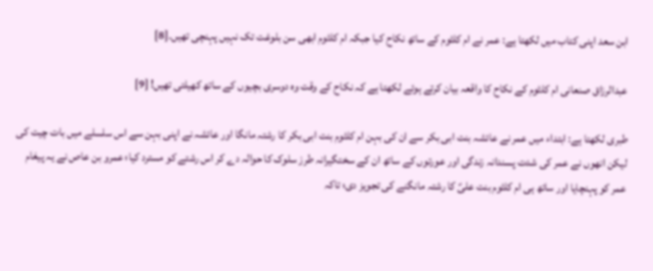ابن سعد اپنی کتاب میں لکھتا ہے: عمر نے ام کلثوم کے ساتھ نکاح کیا جبکہ ام کلثوم ابھی سن بلوغت تک نہیں پہنچی تھیں۔[8]

عبدالرزاق صنعانی ام کلثوم کے نکاح کا واقعہ بیان کرتے ہوئے لکھتا ہے کہ نکاح کے وقت وہ دوسری بچیوں کے ساتھ کھیلتی تھیں! [9]

طبری لکھتا ہے: ابتداء میں عمر نے عائشہ بنت ابی بکر سے ان کی بہن ام کلثوم بنت ابی بکر کا رشتہ مانگا اور عائشہ نے اپنی بہن سے اس سلسلے میں بات چیت کی لیکن انھوں نے عمر کی شدت پسندانہ زندگی اور عورتوں کے ساتھ ان کے سختگیرانہ طرز سلوک کا حوالہ دے کر اس رشتے کو مسترد کیا؛ عمرو بن عاص نے یہ پیغام عمر کو پہنچایا اور ساتھ ہی ام کلثوم بنت علیؑ کا رشتہ مانگنے کی تجویز دی؛ تاکہ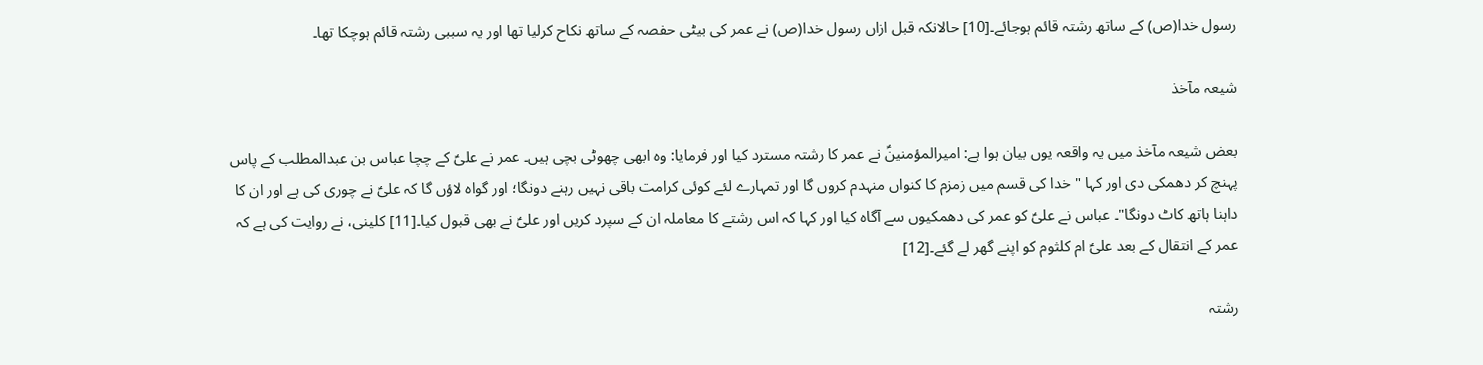رسول خدا(ص) کے ساتھ رشتہ قائم ہوجائے۔[10] حالانکہ قبل ازاں رسول خدا(ص) نے عمر کی بیٹی حفصہ کے ساتھ نکاح کرلیا تھا اور یہ سببی رشتہ قائم ہوچکا تھا۔

شیعہ مآخذ

بعض شیعہ مآخذ میں یہ واقعہ یوں بیان ہوا ہے: امیرالمؤمنینؑ نے عمر کا رشتہ مسترد کیا اور فرمایا: وہ ابھی چھوٹی بچی ہیں۔ عمر نے علیؑ کے چچا عباس بن عبدالمطلب کے پاس پہنچ کر دھمکی دی اور کہا "خدا کی قسم میں زمزم کا کنواں منہدم کروں گا اور تمہارے لئے کوئی کرامت باقی نہیں رہنے دونگا؛ اور گواہ لاؤں گا کہ علیؑ نے چوری کی ہے اور ان کا داہنا ہاتھ کاٹ دونگا"۔ عباس نے علیؑ کو عمر کی دھمکیوں سے آگاہ کیا اور کہا کہ اس رشتے کا معاملہ ان کے سپرد کریں اور علیؑ نے بھی قبول کیا۔[11] کلینی، نے روایت کی ہے کہ عمر کے انتقال کے بعد علیؑ ام کلثوم کو اپنے گھر لے گئے۔[12]

رشتہ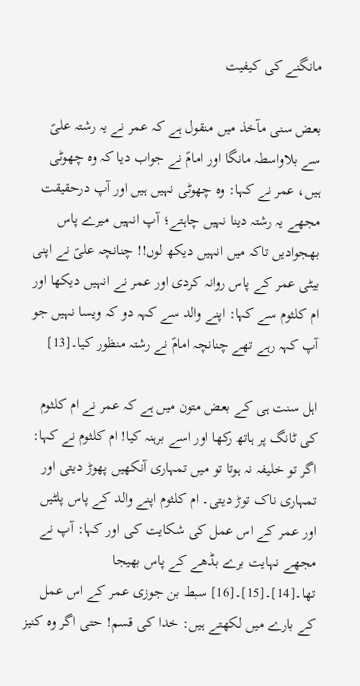مانگنے کی کیفیت

بعض سنی مآخذ میں منقول ہے کہ عمر نے یہ رشتہ علیؑ سے بلاواسطہ مانگا اور امامؑ نے جواب دیا کہ وہ چھوٹی ہیں، عمر نے کہا: وہ چھوٹی نہیں ہیں اور آپ درحقیقت مجھے یہ رشتہ دینا نہیں چاہتے؛ آپ انہیں میرے پاس بھجوادیں تاکہ میں انہیں دیکھ لوں!! چنانچہ علیؑ نے اپنی بیٹی عمر کے پاس روانہ کردی اور عمر نے انہیں دیکھا اور ام کلثوم سے کہا: اپنے والد سے کہہ دو کہ ویسا نہیں جو آپ کہہ رہے تھے چنانچہ امامؑ نے رشتہ منظور کیا۔[13]

اہل سنت ہی کے بعض متون میں ہے کہ عمر نے ام کلثوم کی ٹانگ پر ہاتھ رکھا اور اسے برہنہ کیا! ام کلثوم نے کہا: اگر تو خلیفہ نہ ہوتا تو میں تمہاری آنکھیں پھوڑ دیتی اور تمہاری ناک توڑ دیتی۔ ام کلثوم اپنے والد کے پاس پلٹیں اور عمر کے اس عمل کی شکایت کی اور کہا: آپ نے مجھے نہایت برے بڈھے کے پاس بھیجا تھا۔[14]۔[15]۔[16] سبط بن جوزی عمر کے اس عمل کے بارے میں لکھتے ہیں: خدا کی قسم! حتی اگر وہ کنیز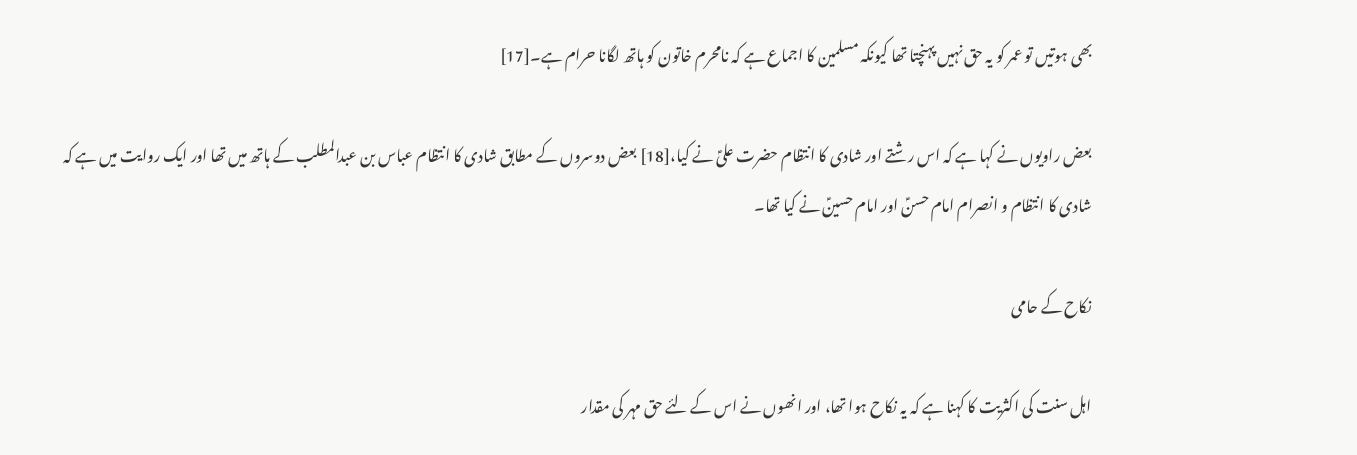بھی ہوتیں تو عمر کو یہ حق نہيں پہنچتا تھا کیونکہ مسلمین کا اجماع ہے کہ نامحرم خاتون کو ہاتھ لگانا حرام ہے۔[17]

بعض راویوں نے کہا ہے کہ اس رشتے اور شادی کا انتظام حضرت علیؑ نے کیا،[18] بعض دوسروں کے مطابق شادی کا انتظام عباس بن عبدالمطلب کے ہاتھ میں تھا اور ایک روایت میں ہے کہ شادی کا انتظام و انصرام امام حسنؑ اور امام حسینؑ نے کیا تھا۔

نکاح کے حامی

اہل سنت کی اکثریت کا کہنا ہے کہ یہ نکاح ہوا تھا، اور انھوں نے اس کے لئے حق مہر کی مقدار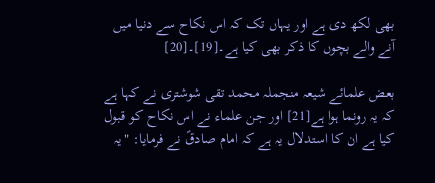بھی لکھ دی ہے اور یہاں تک کہ اس نکاح سے دنیا میں آنے والے بچوں کا ذکر بھی کیا ہے۔[19]۔[20]

بعض علمائے شیعہ منجملہ محمد تقی شوشتری نے کہا ہے کہ یہ رونما ہوا ہے[21] اور جن علماء نے اس نکاح کو قبول کیا ہے ان کا استدلال یہ ہے کہ امام صادقؑ نے فرمایا: "یہ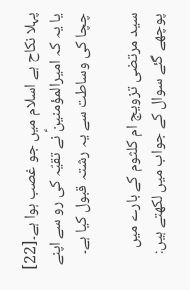پہلا نکاح ہے اسلام میں جو غصب ہوا ہے۔[22] یا یہ کہ امیرالمؤمنینؑ نے تقیّہ کی رو سے اپنے چچا کی وساطت سے یہ رشتہ قبول کیا ہے۔

سید مرتضی تزویج ام کلثوم کے بارے میں پوچھے گئے سوال کے جواب میں لکھتے ہیں: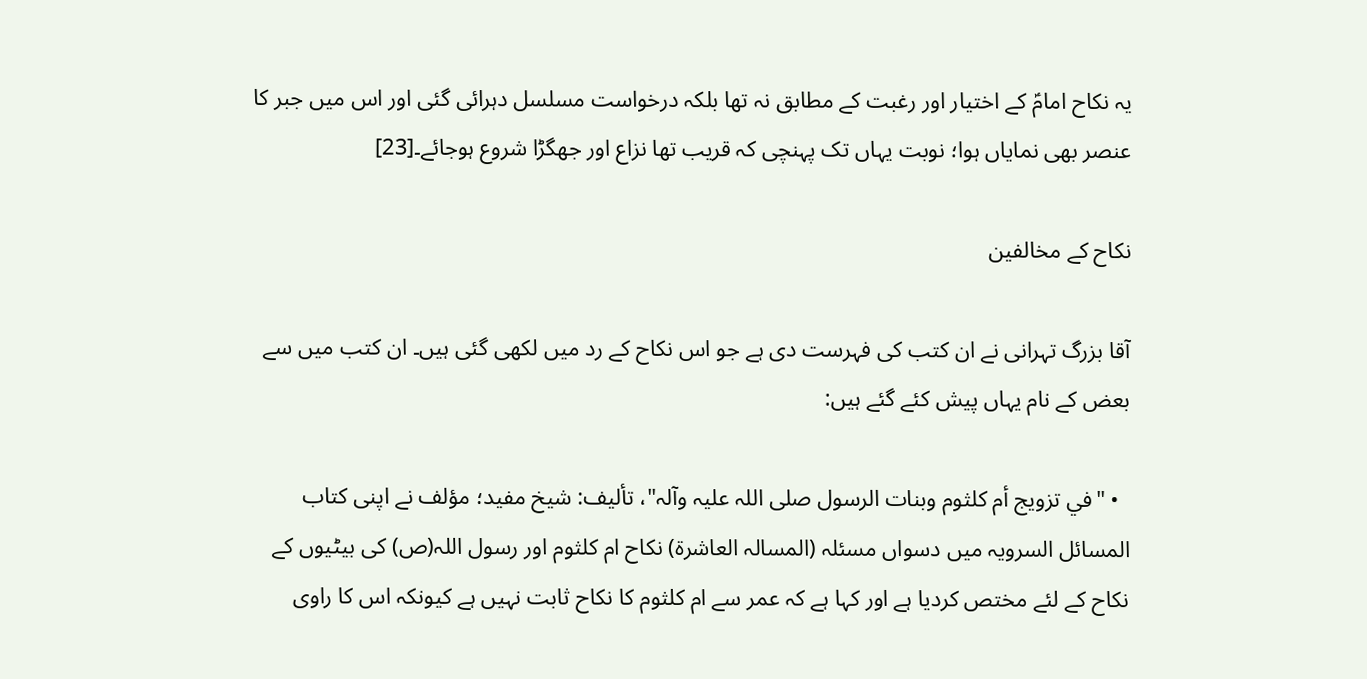یہ نکاح امامؑ کے اختیار اور رغبت کے مطابق نہ تھا بلکہ درخواست مسلسل دہرائی گئی اور اس میں جبر کا عنصر بھی نمایاں ہوا؛ نوبت یہاں تک پہنچی کہ قریب تھا نزاع اور جھگڑا شروع ہوجائے۔[23]

نکاح کے مخالفین

آقا بزرگ تہرانی نے ان کتب کی فہرست دی ہے جو اس نکاح کے رد میں لکھی گئی ہیں۔ ان کتب میں سے بعض کے نام یہاں پیش کئے گئے ہیں:

  • "في تزويج أم كلثوم وبنات الرسول صلى اللہ عليہ وآلہ"، تألیف: شیخ مفید؛ مؤلف نے اپنی کتاب المسائل السرویہ میں دسواں مسئلہ (المسالہ العاشرة) نکاح ام کلثوم اور رسول اللہ(ص) کی بیٹیوں کے نکاح کے لئے مختص کردیا ہے اور کہا ہے کہ عمر سے ام کلثوم کا نکاح ثابت نہیں ہے کیونکہ اس کا راوی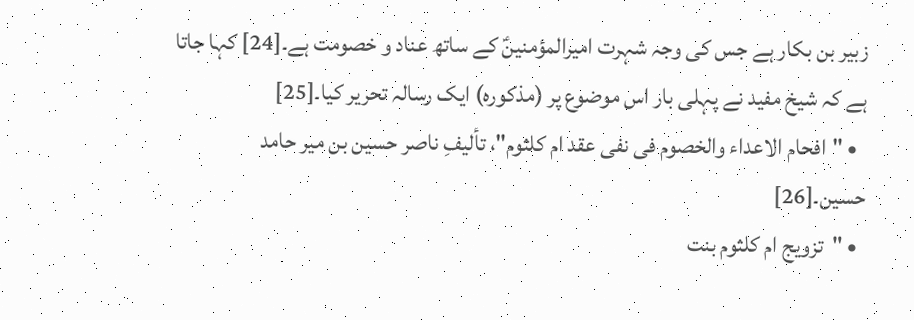زبیر بن بکار ہے جس کی وجہ شہرت امیرالمؤمنینؑ کے ساتھ عناد و خصومت ہے۔[24] کہا جاتا ہے کہ شیخ مفید نے پہلی بار اس موضوع پر (مذکورہ) ایک رسالہ تحریر کیا۔[25]
  • "افحام الاعداء والخصوم فی نفی عقد ام کلثوم"، تألیفِ ناصر حسین بن میر حامد حسین۔[26]
  • "تزویج ام کلثوم بنت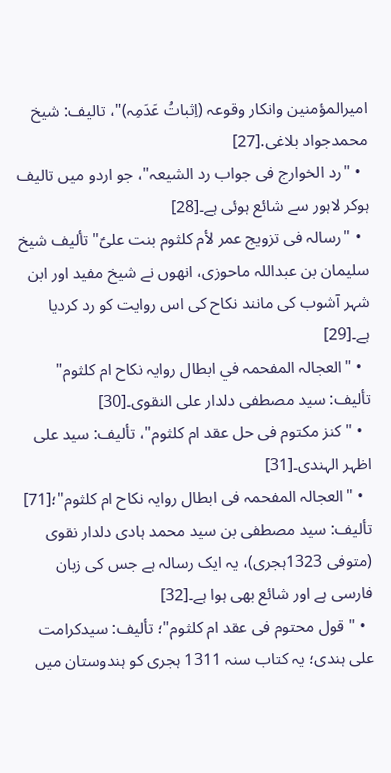امیرالمؤمنین وانکار وقوعہ (اِثباتُ عَدَمِہ)"، تالیف: شیخ محمدجواد بلاغی.[27]
  • "رد الخوارج فی جواب رد الشیعہ"، جو اردو میں تالیف ہوکر لاہور سے شائع ہوئی ہے۔[28]
  • "رسالہ فی تزویج عمر لأم کلثوم بنت علیؑ" تألیف شیخ سلیمان بن عبداللہ ماحوزی، انھوں نے شیخ مفید اور ابن شہر آشوب کی مانند نکاح کی اس روایت کو رد کردیا ہے۔[29]
  • "العجالہ المفحمہ في ابطال روايہ نکاح ام کلثوم" تألیف: سید مصطفی دلدار علی النقوی۔[30]
  • "کنز مکتوم فی حل عقد ام کلثوم"، تألیف: سید علی اظہر الہندی۔[31]
  • "العجالہ المفحمہ فی ابطال روایہ نکاح ام کلثوم"؛[71] تألیف: سید مصطفی بن سید محمد ہادی دلدار نقوی (متوفی 1323ہجری)، یہ ایک رسالہ ہے جس کی زبان فارسی ہے اور شائع بھی ہوا ہے۔[32]
  • "قول محتوم فی عقد ام کلثوم"؛ تألیف: سیدکرامت علی ہندی؛ یہ کتاب سنہ 1311 ہجری کو ہندوستان میں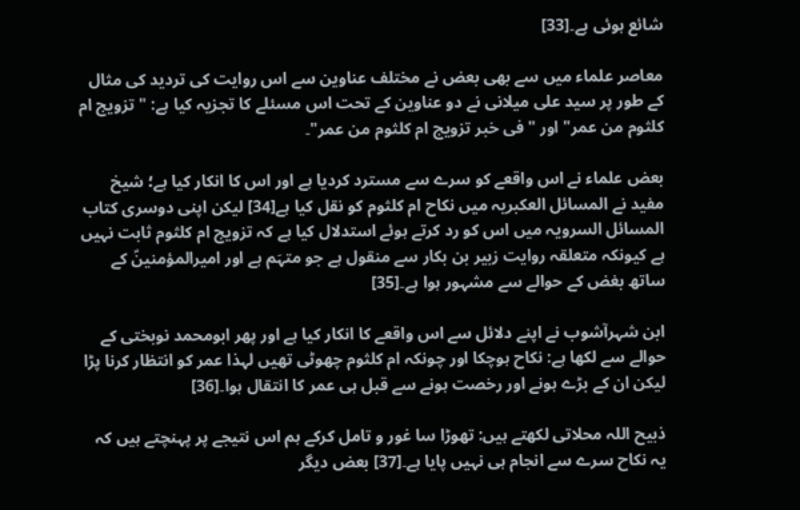شائع ہوئی ہے۔[33]

معاصر علماء میں سے بھی بعض نے مختلف عناوین سے اس روایت کی تردید کی مثال کے طور پر سید علی میلانی نے دو عناوین کے تحت اس مسئلے کا تجزیہ کیا ہے: "تزویج ام کلثوم من عمر" اور "فی خبر تزویج ام کلثوم من عمر"۔

بعض علماء نے اس واقعے کو سرے سے مسترد کردیا ہے اور اس کا انکار کیا ہے؛ شیخ مفید نے المسائل العکبریہ میں نکاح ام کلثوم کو نقل کیا ہے[34] لیکن اپنی دوسری کتاب المسائل السرویہ میں اس کو رد کرتے ہوئے استدلال کیا ہے کہ تزویج ام کلثوم ثابت نہیں ہے کیونکہ متعلقہ روایت زبیر بن بکار سے منقول ہے جو متہَم ہے اور امیرالمؤمنینؑ کے ساتھ بغض کے حوالے سے مشہور ہوا ہے۔[35]

ابن شہرآشوب نے اپنے دلائل سے اس واقعے کا انکار کیا ہے اور پھر ابومحمد نوبختی کے حوالے سے لکھا ہے: نکاح ہوچکا اور چونکہ ام کلثوم چھوٹی تھیں لہذا عمر کو انتظار کرنا پڑا لیکن ان کے بڑے ہونے اور رخصت ہونے سے قبل ہی عمر کا انتقال ہوا۔[36]

ذبیح اللہ محلاتی لکھتے ہیں: تھوڑا سا غور و تامل کرکے ہم اس نتیجے پر پہنچتے ہیں کہ یہ نکاح سرے سے انجام ہی نہیں پایا ہے۔[37] بعض دیگر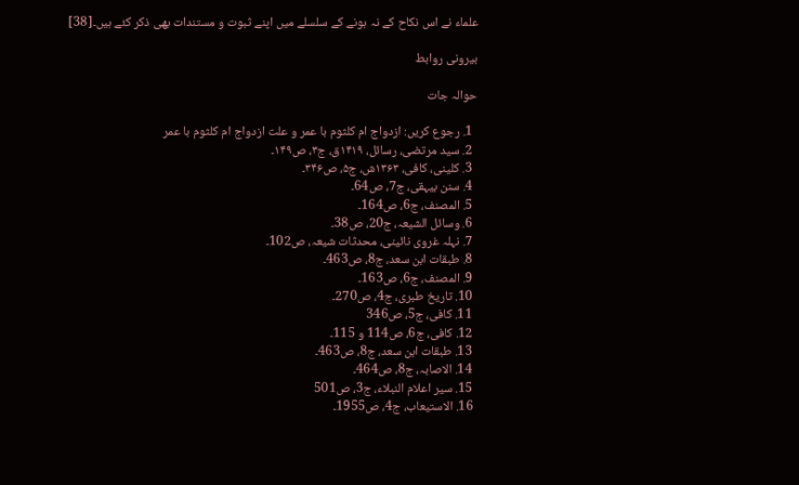علماء نے اس نکاح کے نہ ہونے کے سلسلے میں اپنے ثبوت و مستندات بھی ذکر کئے ہیں۔[38]

بیرونی روابط

حوالہ جات

  1. رجوع کریں: ازدواج ام كلثوم با عمر و علت ازدواج ام کلثوم با عمر
  2. سید مرتضی، رسائل، ۱۴۱۹ق، ج۳، ص۱۴۹۔
  3. کلینی، کافی، ۱۳۶۳ش، ج۵، ص۳۴۶۔
  4. سنن بیہقی، ج7، ص64۔
  5. المصنف، ج6، ص164۔
  6. وسائل الشیعہ، ج20، ص38۔
  7. نہلہ غروی نائینی، محدثات شیعہ، ص102۔
  8. طبقات ابن سعد، ج8، ص463۔
  9. المصنف، ج6، ص163۔
  10. تاریخ طبری، ج4، ص270۔
  11. کافی، ج5، ص346
  12. کافی، ج6، ص114 و 115۔
  13. طبقات ابن سعد، ج8، ص463۔
  14. الاصابہ، ج8، ص464۔
  15. سیر اعلام النبلاء، ج3، ص501
  16. الاستیعاب، ج4، ص1955۔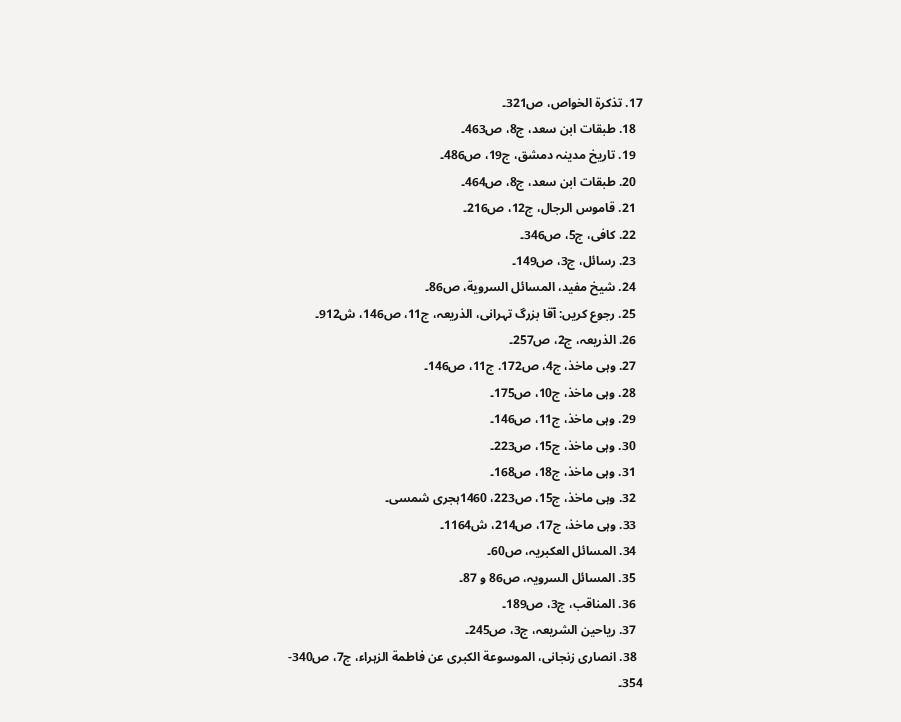17. تذکرة الخواص، ص321۔
  18. طبقات ابن سعد، ج8، ص463۔
  19. تاریخ مدینہ دمشق، ج19، ص486۔
  20. طبقات ابن سعد، ج8، ص464۔
  21. قاموس الرجال، ج12، ص216۔
  22. کافی، ج5، ص346۔
  23. رسائل، ج3، ص149۔
  24. شیخ مفید، المسائل السرویة، ص86۔
  25. رجوع کریں: آقا بزرگ تہرانی، الذريعہ، ج11، ص146، ش912۔
  26. الذریعہ، ج2، ص257۔
  27. وہی ماخذ، ج4، ص172. ج11، ص146۔
  28. وہی ماخذ، ج10، ص175۔
  29. وہی ماخذ، ج11، ص146۔
  30. وہی ماخذ، ج15، ص223۔
  31. وہی ماخذ، ج18، ص168۔
  32. وہی ماخذ، ج15، ص223، 1460ہجری شمسی۔
  33. وہی ماخذ، ج17، ص214، ش1164۔
  34. المسائل العکبریہ، ص60۔
  35. المسائل السرویہ، ص86 و 87۔
  36. المناقب، ج3، ص189۔
  37. ریاحین الشریعہ، ج3، ص245۔
  38. انصاری زنجانی، الموسوعة الکبری عن فاطمة الزہراء، ج7، ص340- 354۔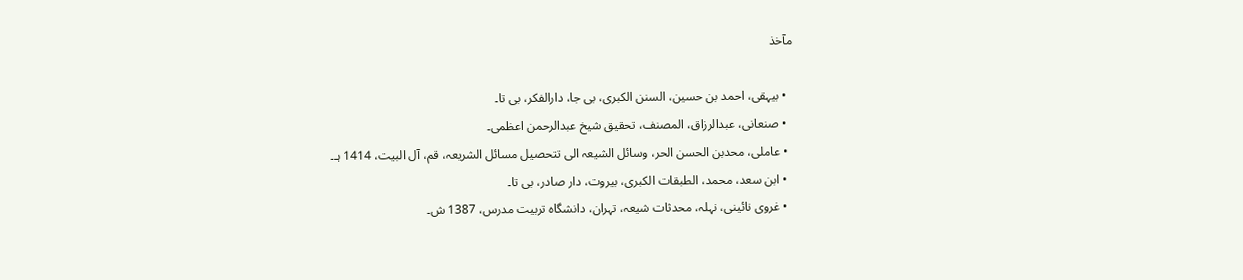مآخذ

  • بیہقی، احمد بن حسین، السنن الکبری، بی جا، دارالفکر، بی تا۔
  • صنعانی، عبدالرزاق، المصنف، تحقیق شیخ عبدالرحمن اعظمی۔
  • عاملی، محدبن الحسن الحر، وسائل الشیعہ الی تتحصیل مسائل الشریعہ، قم، آل البیت، 1414 ہـ۔
  • ابن سعد، محمد، الطبقات الکبری، بیروت، دار صادر، بی تا۔
  • غروی نائینی، نہلہ، محدثات شیعہ، تہران، دانشگاہ تربیت مدرس، 1387 ش۔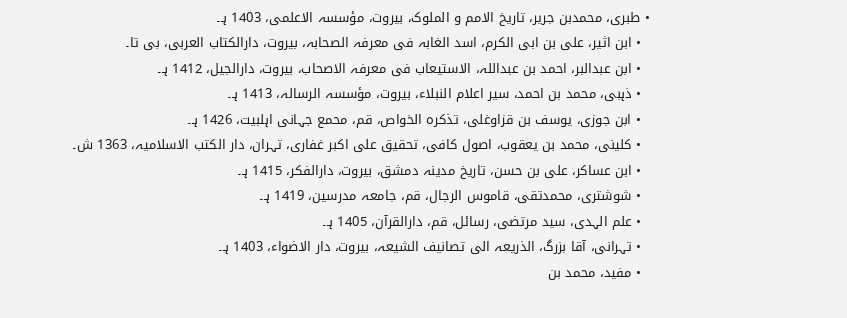• طبری، محمدبن جریر، تاریخ الامم و الملوک، بیروت، مؤسسہ الاعلمی، 1403 ہـ۔
  • ابن اثیر، علی بن ابی الکرم، اسد الغابہ فی معرفہ الصحابہ، بیروت، دارالکتاب العربی، بی تا۔
  • ابن عبدالبر، احمد بن عبداللہ، الاستیعاب فی معرفہ الاصحاب، بیروت، دارالجیل، 1412 ہـ۔
  • ذہبی، محمد بن احمد، سیر اعلام النبلاء، بیروت، مؤسسہ الرسالہ، 1413 ہـ۔
  • ابن جوزی، یوسف بن قزاوغلی، تذکرہ الخواص، قم، محمع جہانی اہلبیت، 1426 ہـ۔
  • کلینی، محمد بن یعقوب، اصول کافی، تحقیق علی اکبر غفاری، تہران، دار الکتب الاسلامیہ، 1363 ش۔
  • ابن عساکر، علی بن حسن، تاریخ مدینہ دمشق، بیروت، دارالفکر، 1415 ہـ۔
  • شوشتری، محمدتقی، قاموس الرجال، قم، جامعہ مدرسین، 1419 ہـ۔
  • علم الہدی، سید مرتضی، رسائل، قم، دارالقرآن، 1405 ہـ۔
  • تہرانی، آقا بزرگ، الذریعہ الی تصانیف الشیعہ، بیروت، دار الاضواء، 1403 ہـ۔
  • مفید، محمد بن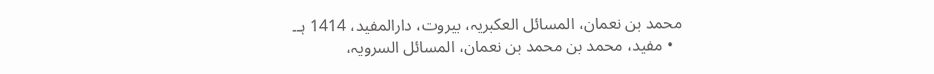محمد بن نعمان، المسائل العکبریہ، بیروت، دارالمفید، 1414 ہـ۔
  • مفید، محمد بن محمد بن نعمان، المسائل السرویہ،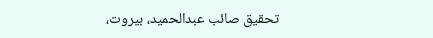تحقیق صائب عبدالحمید، بیروت،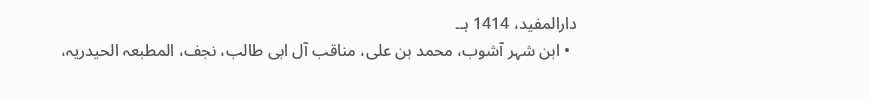دارالمفید، 1414 ہـ۔
  • ابن شہر آشوب، محمد بن علی، مناقب آل ابی طالب، نجف، المطبعہ الحیدریہ،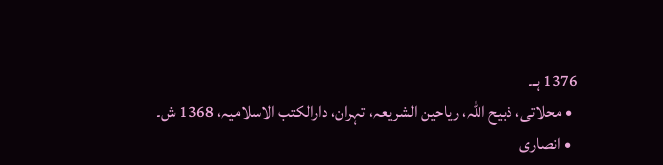1376 ہـ۔
  • محلاتی، ذبیح اللہ، ریاحین الشریعہ، تہران، دارالکتب الاسلامیہ، 1368 ش۔
  • انصاری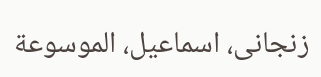زنجانی، اسماعیل، الموسوعة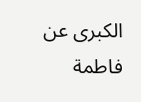الکبری عن فاطمة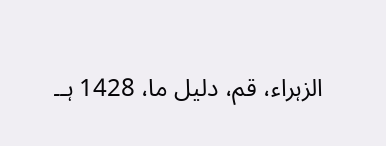الزہراء، قم، دلیل ما، 1428 ہـ۔